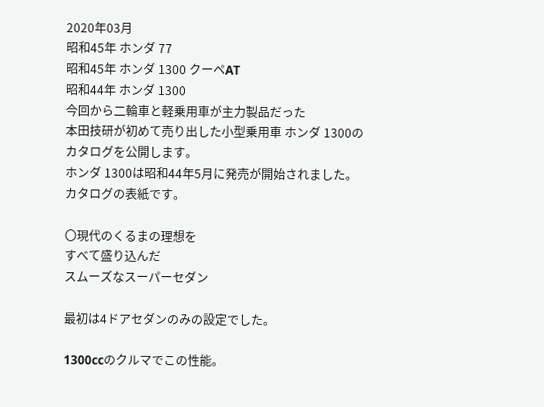2020年03月
昭和45年 ホンダ 77
昭和45年 ホンダ 1300 クーペAT
昭和44年 ホンダ 1300
今回から二輪車と軽乗用車が主力製品だった
本田技研が初めて売り出した小型乗用車 ホンダ 1300のカタログを公開します。
ホンダ 1300は昭和44年5月に発売が開始されました。
カタログの表紙です。

〇現代のくるまの理想を
すべて盛り込んだ
スムーズなスーパーセダン

最初は4ドアセダンのみの設定でした。

1300ccのクルマでこの性能。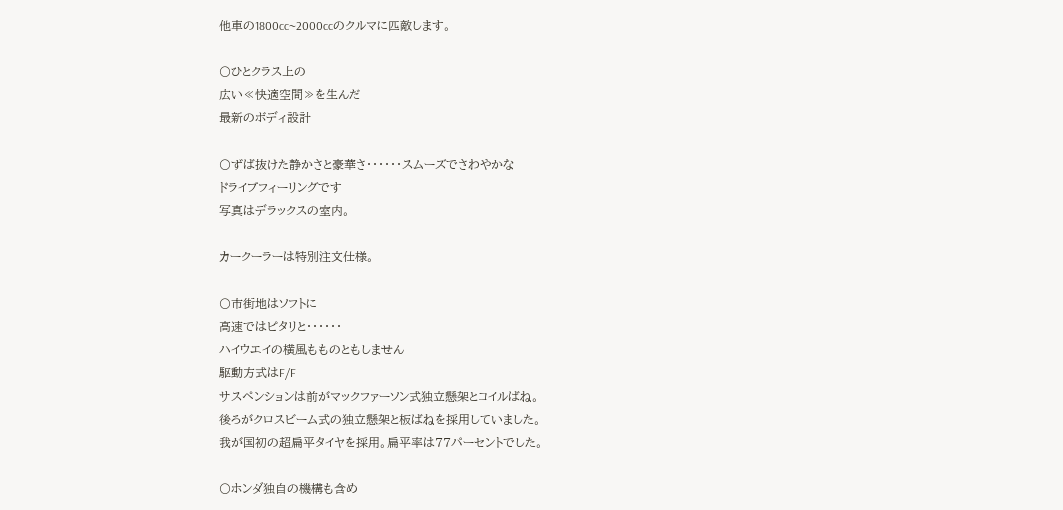他車の1800cc~2000ccのクルマに匹敵します。

〇ひとクラス上の
広い≪快適空間≫を生んだ
最新のボディ設計

〇ずば抜けた静かさと豪華さ・・・・・・スムーズでさわやかな
ドライブフィーリングです
写真はデラックスの室内。

カークーラーは特別注文仕様。

〇市街地はソフトに
高速ではピタリと・・・・・・
ハイウエイの横風もものともしません
駆動方式はF/F
サスペンションは前がマックファーソン式独立懸架とコイルばね。
後ろがクロスビーム式の独立懸架と板ばねを採用していました。
我が国初の超扁平タイヤを採用。扁平率は77パーセントでした。

〇ホンダ独自の機構も含め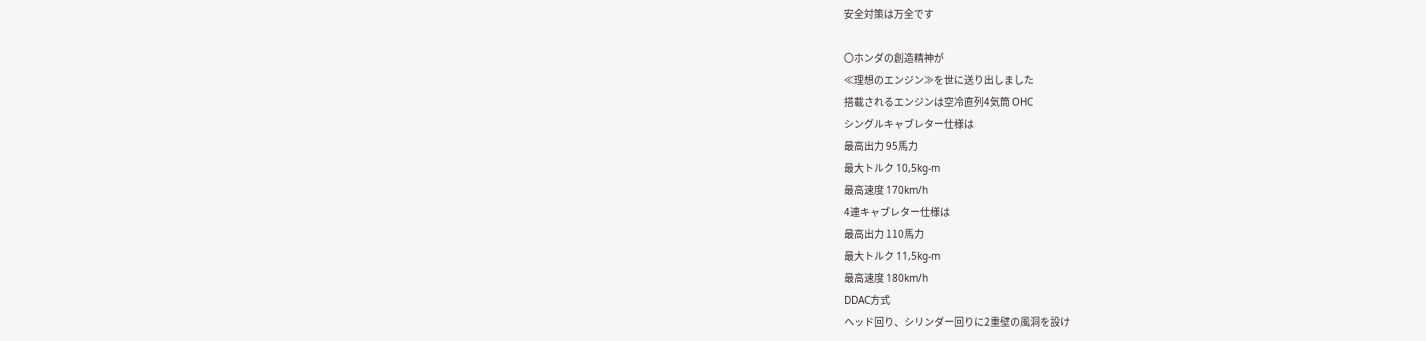安全対策は万全です

〇ホンダの創造精神が
≪理想のエンジン≫を世に送り出しました
搭載されるエンジンは空冷直列4気筒 OHC
シングルキャブレター仕様は
最高出力 95馬力
最大トルク 10,5kg-m
最高速度 170km/h
4連キャブレター仕様は
最高出力 110馬力
最大トルク 11,5kg-m
最高速度 180km/h
DDAC方式
ヘッド回り、シリンダー回りに2重壁の風洞を設け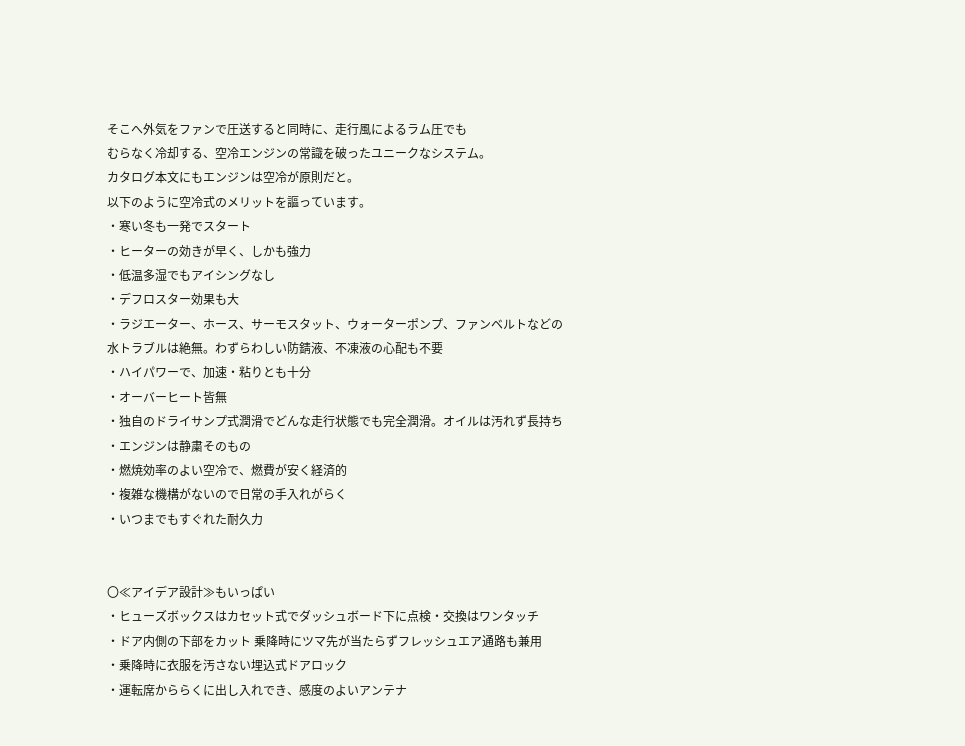そこへ外気をファンで圧送すると同時に、走行風によるラム圧でも
むらなく冷却する、空冷エンジンの常識を破ったユニークなシステム。
カタログ本文にもエンジンは空冷が原則だと。
以下のように空冷式のメリットを謳っています。
・寒い冬も一発でスタート
・ヒーターの効きが早く、しかも強力
・低温多湿でもアイシングなし
・デフロスター効果も大
・ラジエーター、ホース、サーモスタット、ウォーターポンプ、ファンベルトなどの
水トラブルは絶無。わずらわしい防錆液、不凍液の心配も不要
・ハイパワーで、加速・粘りとも十分
・オーバーヒート皆無
・独自のドライサンプ式潤滑でどんな走行状態でも完全潤滑。オイルは汚れず長持ち
・エンジンは静粛そのもの
・燃焼効率のよい空冷で、燃費が安く経済的
・複雑な機構がないので日常の手入れがらく
・いつまでもすぐれた耐久力


〇≪アイデア設計≫もいっぱい
・ヒューズボックスはカセット式でダッシュボード下に点検・交換はワンタッチ
・ドア内側の下部をカット 乗降時にツマ先が当たらずフレッシュエア通路も兼用
・乗降時に衣服を汚さない埋込式ドアロック
・運転席かららくに出し入れでき、感度のよいアンテナ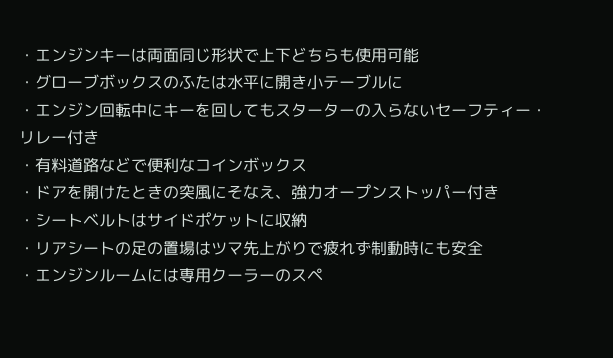・エンジンキーは両面同じ形状で上下どちらも使用可能
・グローブボックスのふたは水平に開き小テーブルに
・エンジン回転中にキーを回してもスターターの入らないセーフティー・リレー付き
・有料道路などで便利なコインボックス
・ドアを開けたときの突風にそなえ、強力オープンストッパー付き
・シートベルトはサイドポケットに収納
・リアシートの足の置場はツマ先上がりで疲れず制動時にも安全
・エンジンルームには専用クーラーのスペ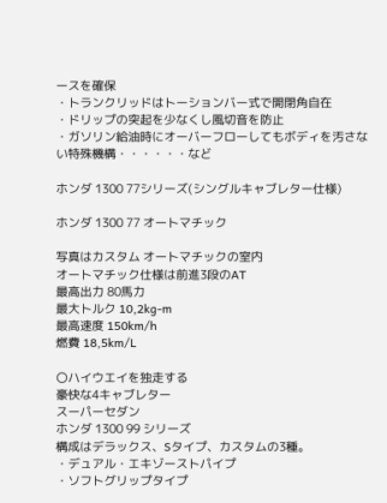ースを確保
・トランクリッドはトーションバー式で開閉角自在
・ドリップの突起を少なくし風切音を防止
・ガソリン給油時にオーバーフローしてもボディを汚さない特殊機構・・・・・・など

ホンダ 1300 77シリーズ(シングルキャブレター仕様)

ホンダ 1300 77 オートマチック

写真はカスタム オートマチックの室内
オートマチック仕様は前進3段のAT
最高出力 80馬力
最大トルク 10,2kg-m
最高速度 150km/h
燃費 18,5km/L

〇ハイウエイを独走する
豪快な4キャブレター
スーパーセダン
ホンダ 1300 99 シリーズ
構成はデラックス、Sタイプ、カスタムの3種。
・デュアル・エキゾーストパイプ
・ソフトグリップタイプ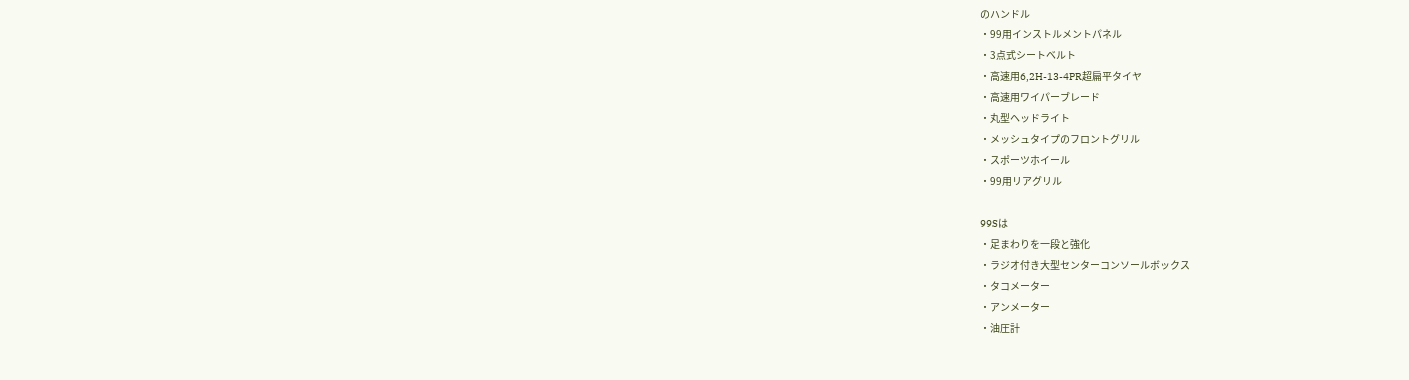のハンドル
・99用インストルメントパネル
・3点式シートベルト
・高速用6,2H-13-4PR超扁平タイヤ
・高速用ワイパーブレード
・丸型ヘッドライト
・メッシュタイプのフロントグリル
・スポーツホイール
・99用リアグリル

99Sは
・足まわりを一段と強化
・ラジオ付き大型センターコンソールボックス
・タコメーター
・アンメーター
・油圧計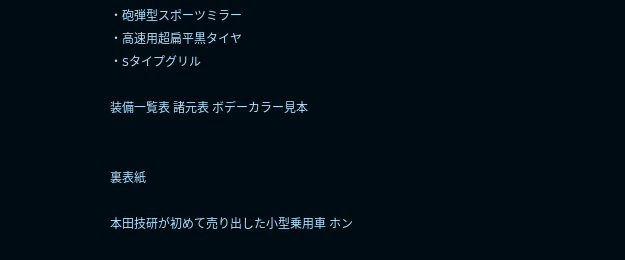・砲弾型スポーツミラー
・高速用超扁平黒タイヤ
・Sタイプグリル

装備一覧表 諸元表 ボデーカラー見本


裏表紙

本田技研が初めて売り出した小型乗用車 ホン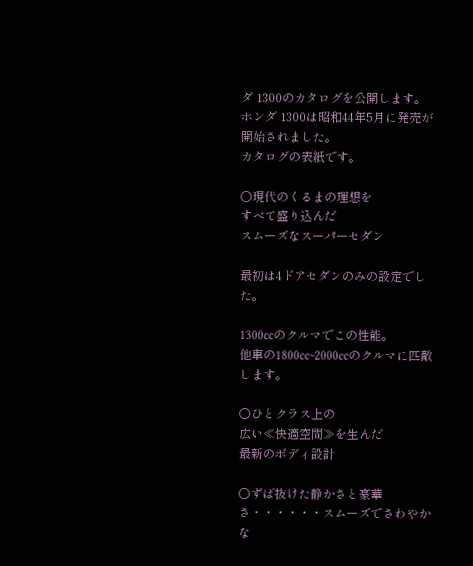ダ 1300のカタログを公開します。
ホンダ 1300は昭和44年5月に発売が開始されました。
カタログの表紙です。

〇現代のくるまの理想を
すべて盛り込んだ
スムーズなスーパーセダン

最初は4ドアセダンのみの設定でした。

1300ccのクルマでこの性能。
他車の1800cc~2000ccのクルマに匹敵します。

〇ひとクラス上の
広い≪快適空間≫を生んだ
最新のボディ設計

〇ずば抜けた静かさと豪華さ・・・・・・スムーズでさわやかな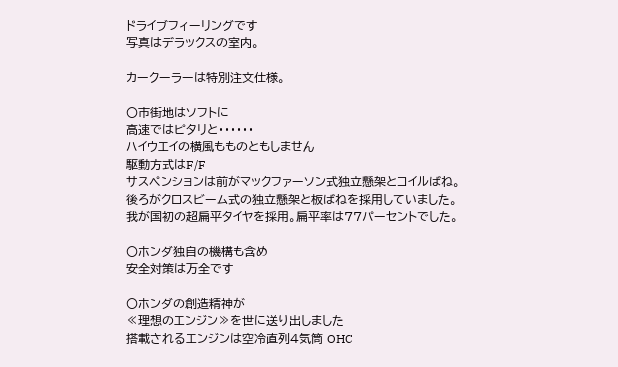ドライブフィーリングです
写真はデラックスの室内。

カークーラーは特別注文仕様。

〇市街地はソフトに
高速ではピタリと・・・・・・
ハイウエイの横風もものともしません
駆動方式はF/F
サスペンションは前がマックファーソン式独立懸架とコイルばね。
後ろがクロスビーム式の独立懸架と板ばねを採用していました。
我が国初の超扁平タイヤを採用。扁平率は77パーセントでした。

〇ホンダ独自の機構も含め
安全対策は万全です

〇ホンダの創造精神が
≪理想のエンジン≫を世に送り出しました
搭載されるエンジンは空冷直列4気筒 OHC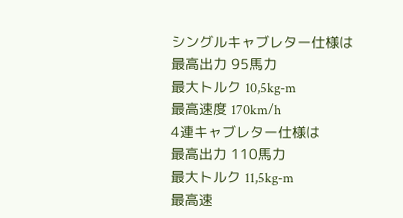シングルキャブレター仕様は
最高出力 95馬力
最大トルク 10,5kg-m
最高速度 170km/h
4連キャブレター仕様は
最高出力 110馬力
最大トルク 11,5kg-m
最高速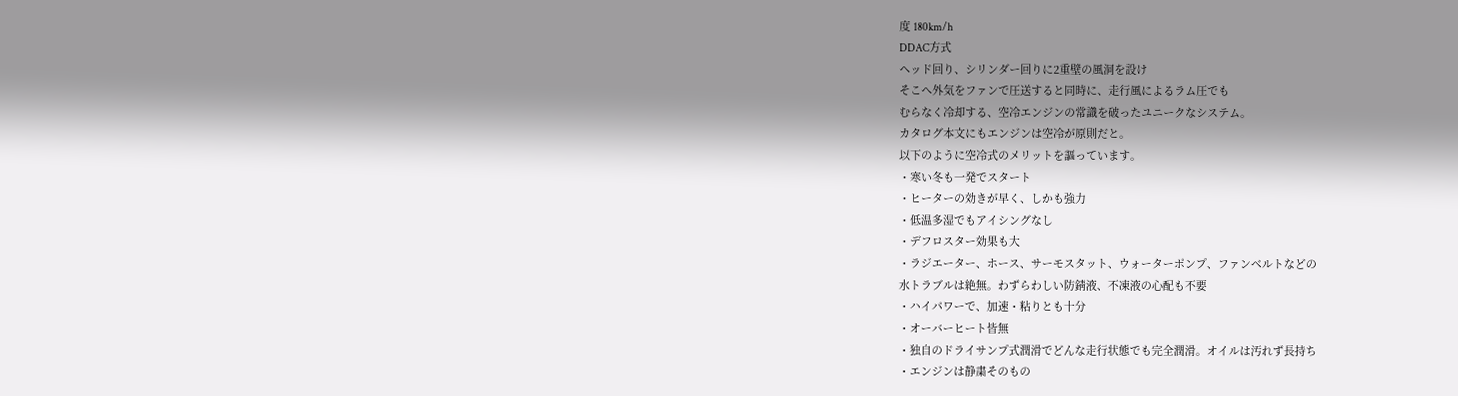度 180km/h
DDAC方式
ヘッド回り、シリンダー回りに2重壁の風洞を設け
そこへ外気をファンで圧送すると同時に、走行風によるラム圧でも
むらなく冷却する、空冷エンジンの常識を破ったユニークなシステム。
カタログ本文にもエンジンは空冷が原則だと。
以下のように空冷式のメリットを謳っています。
・寒い冬も一発でスタート
・ヒーターの効きが早く、しかも強力
・低温多湿でもアイシングなし
・デフロスター効果も大
・ラジエーター、ホース、サーモスタット、ウォーターポンプ、ファンベルトなどの
水トラブルは絶無。わずらわしい防錆液、不凍液の心配も不要
・ハイパワーで、加速・粘りとも十分
・オーバーヒート皆無
・独自のドライサンプ式潤滑でどんな走行状態でも完全潤滑。オイルは汚れず長持ち
・エンジンは静粛そのもの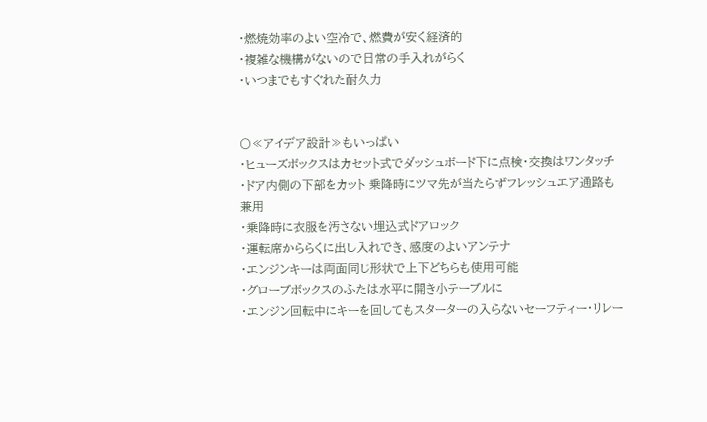・燃焼効率のよい空冷で、燃費が安く経済的
・複雑な機構がないので日常の手入れがらく
・いつまでもすぐれた耐久力


〇≪アイデア設計≫もいっぱい
・ヒューズボックスはカセット式でダッシュボード下に点検・交換はワンタッチ
・ドア内側の下部をカット 乗降時にツマ先が当たらずフレッシュエア通路も兼用
・乗降時に衣服を汚さない埋込式ドアロック
・運転席かららくに出し入れでき、感度のよいアンテナ
・エンジンキーは両面同じ形状で上下どちらも使用可能
・グローブボックスのふたは水平に開き小テーブルに
・エンジン回転中にキーを回してもスターターの入らないセーフティー・リレー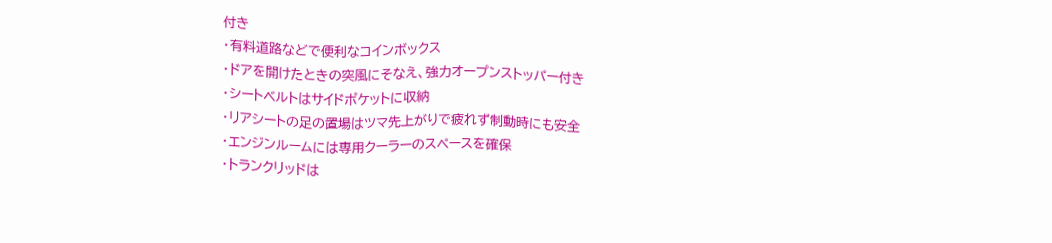付き
・有料道路などで便利なコインボックス
・ドアを開けたときの突風にそなえ、強力オープンストッパー付き
・シートベルトはサイドポケットに収納
・リアシートの足の置場はツマ先上がりで疲れず制動時にも安全
・エンジンルームには専用クーラーのスペースを確保
・トランクリッドは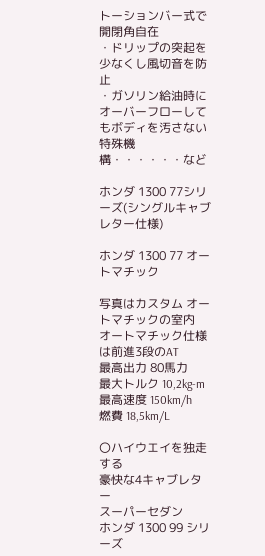トーションバー式で開閉角自在
・ドリップの突起を少なくし風切音を防止
・ガソリン給油時にオーバーフローしてもボディを汚さない特殊機構・・・・・・など

ホンダ 1300 77シリーズ(シングルキャブレター仕様)

ホンダ 1300 77 オートマチック

写真はカスタム オートマチックの室内
オートマチック仕様は前進3段のAT
最高出力 80馬力
最大トルク 10,2kg-m
最高速度 150km/h
燃費 18,5km/L

〇ハイウエイを独走する
豪快な4キャブレター
スーパーセダン
ホンダ 1300 99 シリーズ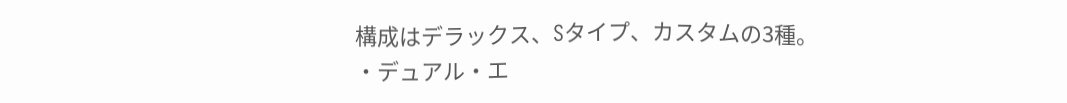構成はデラックス、Sタイプ、カスタムの3種。
・デュアル・エ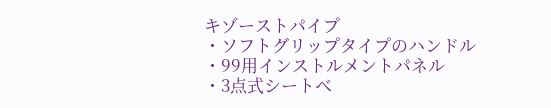キゾーストパイプ
・ソフトグリップタイプのハンドル
・99用インストルメントパネル
・3点式シートベ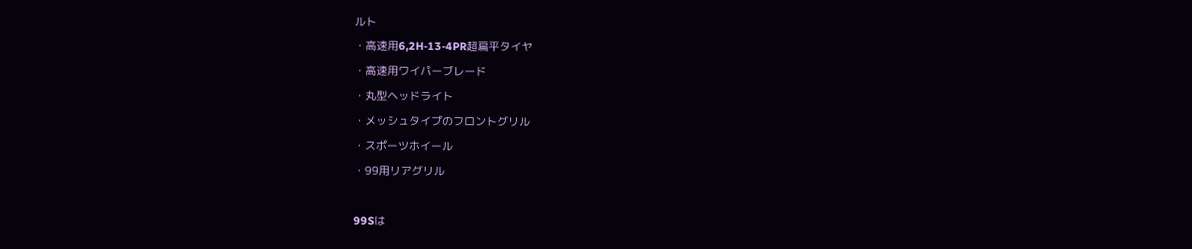ルト
・高速用6,2H-13-4PR超扁平タイヤ
・高速用ワイパーブレード
・丸型ヘッドライト
・メッシュタイプのフロントグリル
・スポーツホイール
・99用リアグリル

99Sは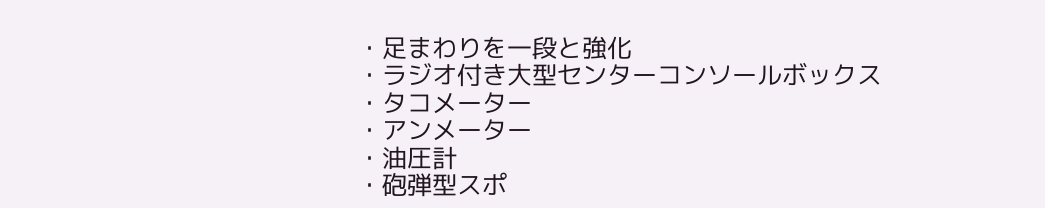・足まわりを一段と強化
・ラジオ付き大型センターコンソールボックス
・タコメーター
・アンメーター
・油圧計
・砲弾型スポ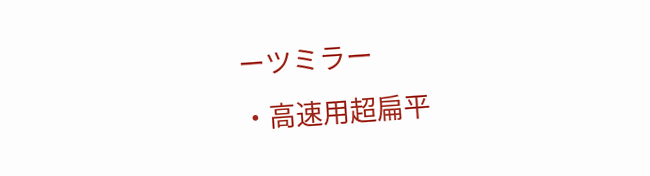ーツミラー
・高速用超扁平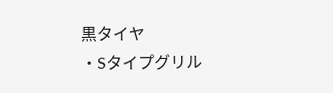黒タイヤ
・Sタイプグリル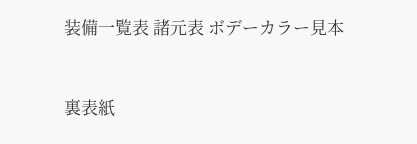装備一覧表 諸元表 ボデーカラー見本


裏表紙